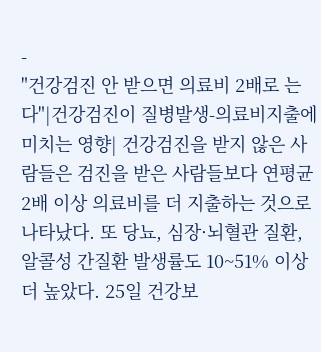-
"건강검진 안 받으면 의료비 2배로 는다"|건강검진이 질병발생-의료비지출에 미치는 영향| 건강검진을 받지 않은 사람들은 검진을 받은 사람들보다 연평균 2배 이상 의료비를 더 지출하는 것으로 나타났다. 또 당뇨, 심장·뇌혈관 질환, 알콜성 간질환 발생률도 10~51% 이상 더 높았다. 25일 건강보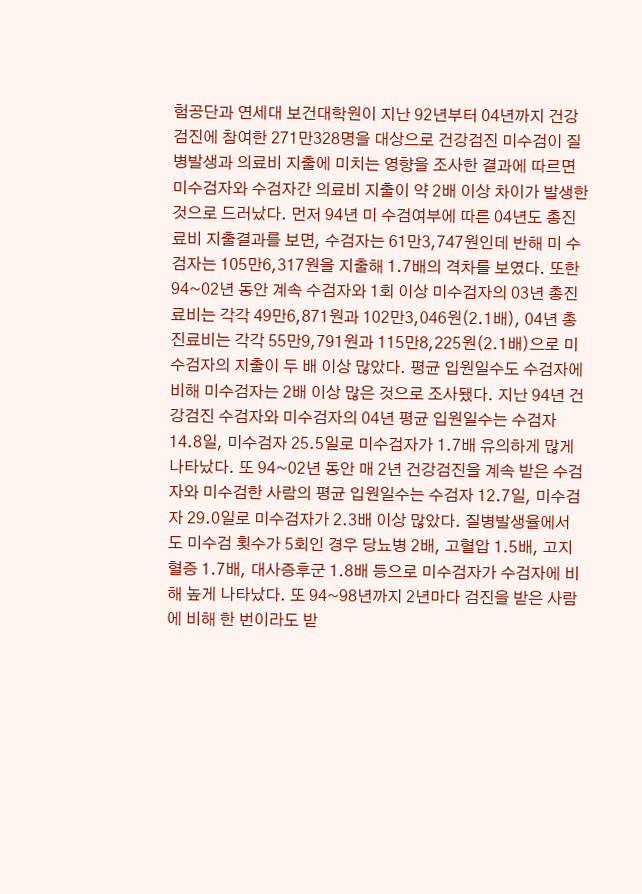험공단과 연세대 보건대학원이 지난 92년부터 04년까지 건강검진에 참여한 271만328명을 대상으로 건강검진 미수검이 질병발생과 의료비 지출에 미치는 영향을 조사한 결과에 따르면 미수검자와 수검자간 의료비 지출이 약 2배 이상 차이가 발생한 것으로 드러났다. 먼저 94년 미 수검여부에 따른 04년도 총진료비 지출결과를 보면, 수검자는 61만3,747원인데 반해 미 수검자는 105만6,317원을 지출해 1.7배의 격차를 보였다. 또한 94~02년 동안 계속 수검자와 1회 이상 미수검자의 03년 총진료비는 각각 49만6,871원과 102만3,046원(2.1배), 04년 총 진료비는 각각 55만9,791원과 115만8,225원(2.1배)으로 미 수검자의 지출이 두 배 이상 많았다. 평균 입원일수도 수검자에 비해 미수검자는 2배 이상 많은 것으로 조사됐다. 지난 94년 건강검진 수검자와 미수검자의 04년 평균 입원일수는 수검자 14.8일, 미수검자 25.5일로 미수검자가 1.7배 유의하게 많게 나타났다. 또 94~02년 동안 매 2년 건강검진을 계속 받은 수검자와 미수검한 사람의 평균 입원일수는 수검자 12.7일, 미수검자 29.0일로 미수검자가 2.3배 이상 많았다. 질병발생율에서도 미수검 횟수가 5회인 경우 당뇨병 2배, 고혈압 1.5배, 고지혈증 1.7배, 대사증후군 1.8배 등으로 미수검자가 수검자에 비해 높게 나타났다. 또 94~98년까지 2년마다 검진을 받은 사람에 비해 한 번이라도 받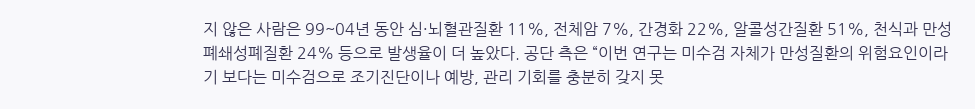지 않은 사람은 99~04년 동안 심·뇌혈관질환 11%, 전체암 7%, 간경화 22%, 알콜성간질환 51%, 천식과 만성폐쇄성폐질환 24% 등으로 발생율이 더 높았다. 공단 측은 “이번 연구는 미수검 자체가 만성질환의 위험요인이라기 보다는 미수검으로 조기진단이나 예방, 관리 기회를 충분히 갖지 못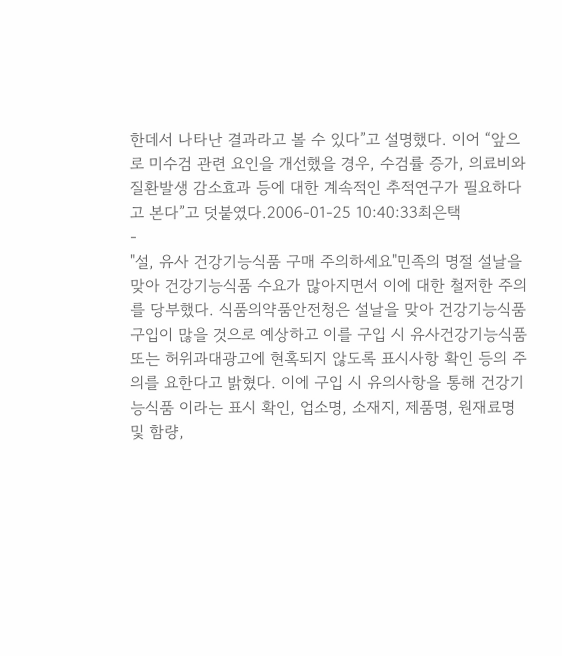한데서 나타난 결과라고 볼 수 있다”고 설명했다. 이어 “앞으로 미수검 관련 요인을 개선했을 경우, 수검률 증가, 의료비와 질환발생 감소효과 등에 대한 계속적인 추적연구가 필요하다고 본다”고 덧붙였다.2006-01-25 10:40:33최은택
-
"설, 유사 건강기능식품 구매 주의하세요"민족의 명절 설날을 맞아 건강기능식품 수요가 많아지면서 이에 대한 철저한 주의를 당부했다. 식품의약품안전청은 설날을 맞아 건강기능식품 구입이 많을 것으로 예상하고 이를 구입 시 유사건강기능식품 또는 허위과대광고에 현혹되지 않도록 표시사항 확인 등의 주의를 요한다고 밝혔다. 이에 구입 시 유의사항을 통해 건강기능식품 이라는 표시 확인, 업소명, 소재지, 제품명, 원재료명 및 함량,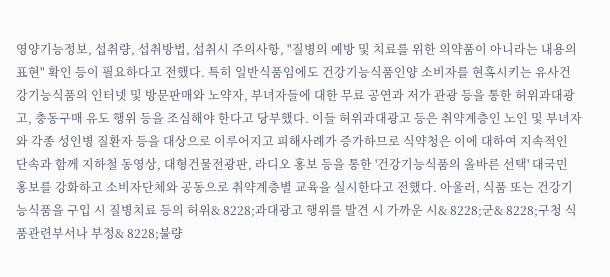영양기능정보, 섭취량, 섭취방법, 섭취시 주의사항, "질병의 예방 및 치료를 위한 의약품이 아니라는 내용의 표현" 확인 등이 필요하다고 전했다. 특히 일반식품임에도 건강기능식품인양 소비자를 현혹시키는 유사건강기능식품의 인터넷 및 방문판매와 노약자, 부녀자들에 대한 무료 공연과 저가 관광 등을 통한 허위과대광고, 충동구매 유도 행위 등을 조심해야 한다고 당부했다. 이들 허위과대광고 등은 취약계층인 노인 및 부녀자와 각종 성인병 질환자 등을 대상으로 이루어지고 피해사례가 증가하므로 식약청은 이에 대하여 지속적인 단속과 함께 지하철 동영상, 대형건물전광판, 라디오 홍보 등을 통한 '건강기능식품의 올바른 선택' 대국민 홍보를 강화하고 소비자단체와 공동으로 취약계층별 교육을 실시한다고 전했다. 아울러, 식품 또는 건강기능식품을 구입 시 질병치료 등의 허위& 8228;과대광고 행위를 발견 시 가까운 시& 8228;군& 8228;구청 식품관련부서나 부정& 8228;불량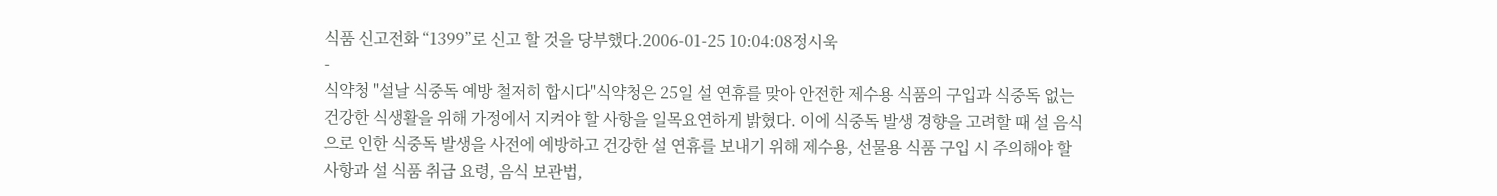식품 신고전화 “1399”로 신고 할 것을 당부했다.2006-01-25 10:04:08정시욱
-
식약청 "설날 식중독 예방 철저히 합시다"식약청은 25일 설 연휴를 맞아 안전한 제수용 식품의 구입과 식중독 없는 건강한 식생활을 위해 가정에서 지켜야 할 사항을 일목요연하게 밝혔다. 이에 식중독 발생 경향을 고려할 때 설 음식으로 인한 식중독 발생을 사전에 예방하고 건강한 설 연휴를 보내기 위해 제수용, 선물용 식품 구입 시 주의해야 할 사항과 설 식품 취급 요령, 음식 보관법,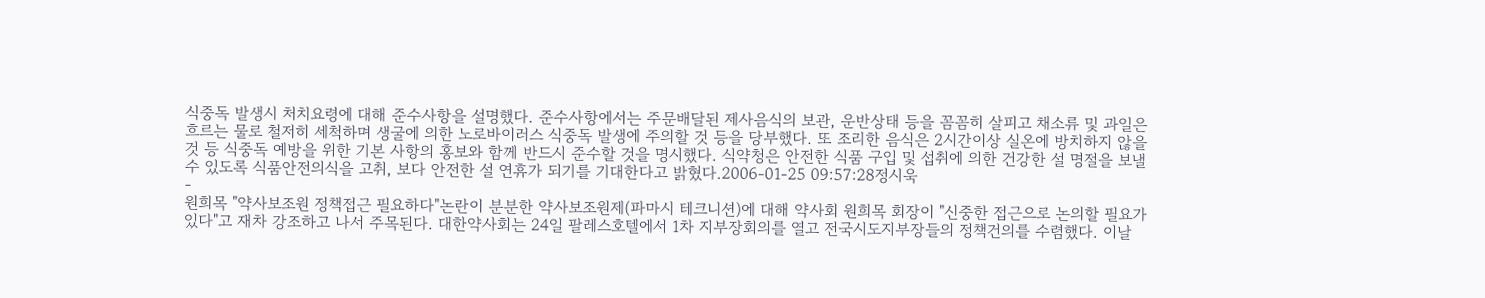식중독 발생시 처치요령에 대해 준수사항을 설명했다. 준수사항에서는 주문배달된 제사음식의 보관, 운반상태 등을 꼼꼼히 살피고 채소류 및 과일은 흐르는 물로 철저히 세척하며 생굴에 의한 노로바이러스 식중독 발생에 주의할 것 등을 당부했다. 또 조리한 음식은 2시간이상 실온에 방치하지 않을 것 등 식중독 예방을 위한 기본 사항의 홍보와 함께 반드시 준수할 것을 명시했다. 식약청은 안전한 식품 구입 및 섭취에 의한 건강한 설 명절을 보낼 수 있도록 식품안전의식을 고취, 보다 안전한 설 연휴가 되기를 기대한다고 밝혔다.2006-01-25 09:57:28정시욱
-
원희목 "약사보조원 정책접근 필요하다"논란이 분분한 약사보조원제(파마시 테크니션)에 대해 약사회 원희목 회장이 "신중한 접근으로 논의할 필요가 있다"고 재차 강조하고 나서 주목된다. 대한약사회는 24일 팔레스호텔에서 1차 지부장회의를 열고 전국시도지부장들의 정책건의를 수렴했다. 이날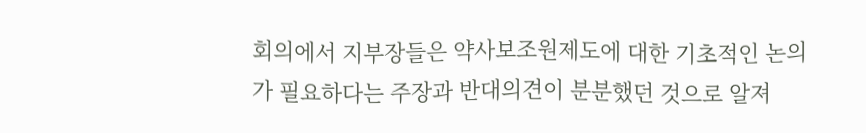회의에서 지부장들은 약사보조원제도에 대한 기초적인 논의가 필요하다는 주장과 반대의견이 분분했던 것으로 알져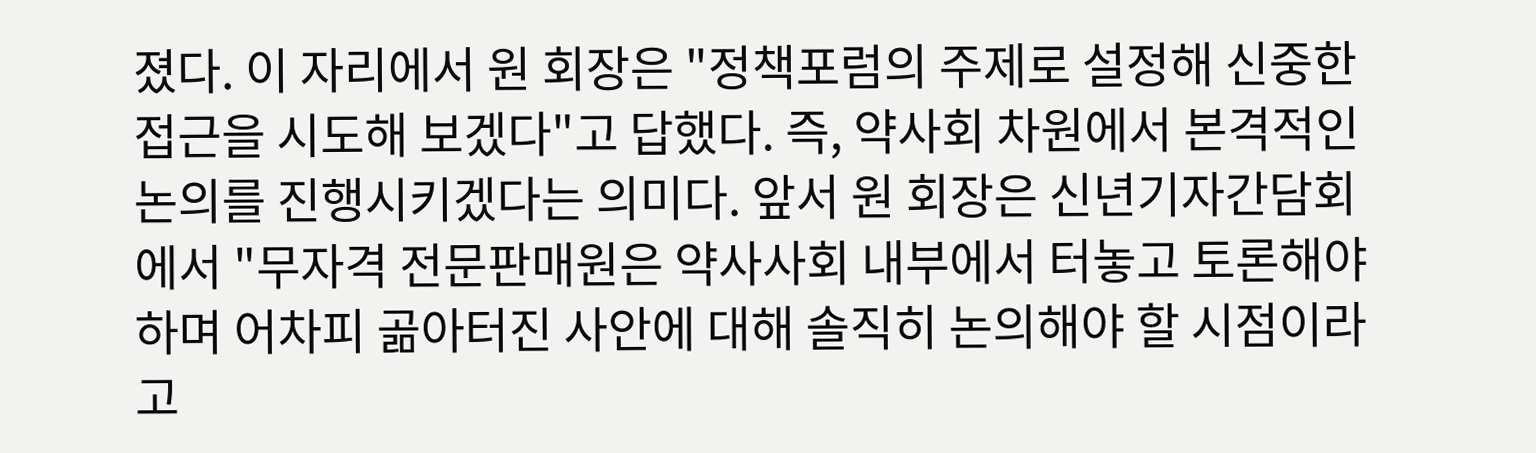졌다. 이 자리에서 원 회장은 "정책포럼의 주제로 설정해 신중한 접근을 시도해 보겠다"고 답했다. 즉, 약사회 차원에서 본격적인 논의를 진행시키겠다는 의미다. 앞서 원 회장은 신년기자간담회에서 "무자격 전문판매원은 약사사회 내부에서 터놓고 토론해야 하며 어차피 곪아터진 사안에 대해 솔직히 논의해야 할 시점이라고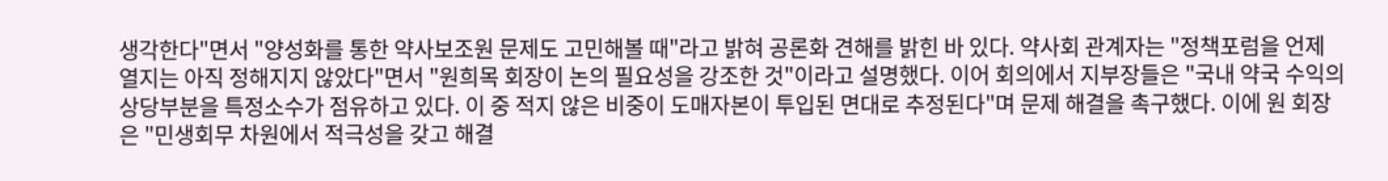생각한다"면서 "양성화를 통한 약사보조원 문제도 고민해볼 때"라고 밝혀 공론화 견해를 밝힌 바 있다. 약사회 관계자는 "정책포럼을 언제 열지는 아직 정해지지 않았다"면서 "원희목 회장이 논의 필요성을 강조한 것"이라고 설명했다. 이어 회의에서 지부장들은 "국내 약국 수익의 상당부분을 특정소수가 점유하고 있다. 이 중 적지 않은 비중이 도매자본이 투입된 면대로 추정된다"며 문제 해결을 촉구했다. 이에 원 회장은 "민생회무 차원에서 적극성을 갖고 해결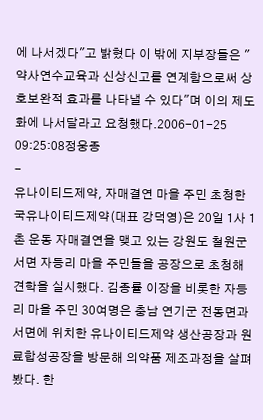에 나서겠다"고 밝혔다 이 밖에 지부장들은 "약사연수교육과 신상신고를 연계함으로써 상호보완적 효과를 나타낼 수 있다"며 이의 제도화에 나서달라고 요청했다.2006-01-25 09:25:08정웅종
-
유나이티드제약, 자매결연 마을 주민 초청한국유나이티드제약(대표 강덕영)은 20일 1사 1촌 운동 자매결연을 맺고 있는 강원도 철원군 서면 자등리 마을 주민들을 공장으로 초청해 견학을 실시했다. 김종률 이장을 비롯한 자등리 마을 주민 30여명은 충남 연기군 전동면과 서면에 위치한 유나이티드제약 생산공장과 원료합성공장을 방문해 의약품 제조과정을 살펴봤다. 한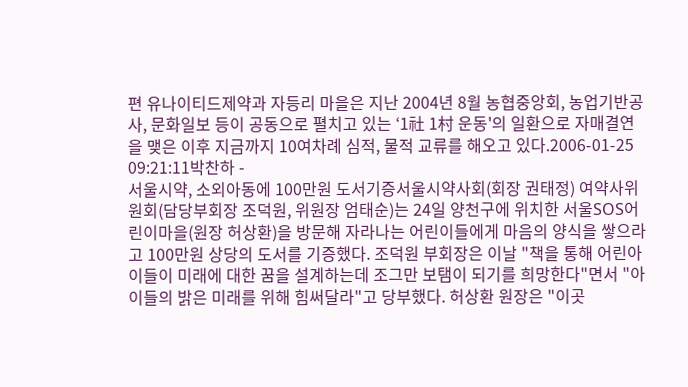편 유나이티드제약과 자등리 마을은 지난 2004년 8월 농협중앙회, 농업기반공사, 문화일보 등이 공동으로 펼치고 있는 ‘1社 1村 운동'의 일환으로 자매결연을 맺은 이후 지금까지 10여차례 심적, 물적 교류를 해오고 있다.2006-01-25 09:21:11박찬하 -
서울시약, 소외아동에 100만원 도서기증서울시약사회(회장 권태정) 여약사위원회(담당부회장 조덕원, 위원장 엄태순)는 24일 양천구에 위치한 서울SOS어린이마을(원장 허상환)을 방문해 자라나는 어린이들에게 마음의 양식을 쌓으라고 100만원 상당의 도서를 기증했다. 조덕원 부회장은 이날 "책을 통해 어린아이들이 미래에 대한 꿈을 설계하는데 조그만 보탬이 되기를 희망한다"면서 "아이들의 밝은 미래를 위해 힘써달라"고 당부했다. 허상환 원장은 "이곳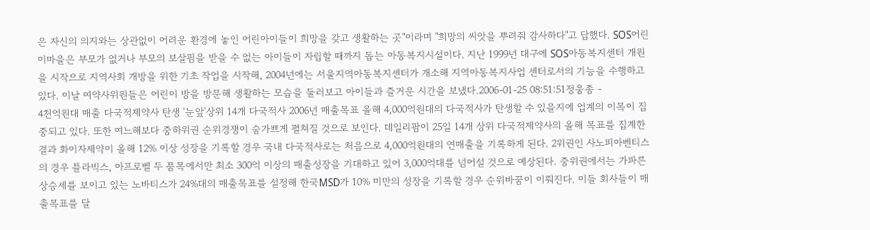은 자신의 의지와는 상관없이 어려운 환경에 놓인 어린아이들이 희망을 갖고 생활하는 곳"이라며 "희망의 씨앗을 뿌려줘 감사하다"고 답했다. SOS어린이마을은 부모가 없거나 부모의 보살핌을 받을 수 없는 아이들이 자립할 때까지 돕는 아동복지시설이다. 지난 1999년 대구에 SOS아동복지센터 개원을 시작으로 지역사회 개방을 위한 기초 작업을 시작해, 2004년에는 서울지역아동복지센터가 개소해 지역아동복지사업 센터로서의 기능을 수행하고 있다. 이날 여약사위원들은 어린이 방을 방문해 생활하는 모습을 둘러보고 아이들과 즐거운 시간을 보냈다.2006-01-25 08:51:51정웅종 -
4천억원대 매출 다국적제약사 탄생 '눈앞'상위 14개 다국적사 2006년 매출목표 올해 4,000억원대의 다국적사가 탄생할 수 있을지에 업계의 이목이 집중되고 있다. 또한 여느해보다 중하위권 순위경쟁이 숨가쁘게 펼쳐질 것으로 보인다. 데일리팜이 25일 14개 상위 다국적제약사의 올해 목표를 집계한 결과 화이자제약이 올해 12% 이상 성장을 기록할 경우 국내 다국적사로는 처음으로 4,000억원대의 연매출을 기록하게 된다. 2위권인 사노피아벤티스의 경우 플라빅스, 아프로벨 두 품목에서만 최소 300억 이상의 매출성장을 기대하고 있어 3,000억대를 넘어설 것으로 예상된다. 중위권에서는 가파른 상승세를 보이고 있는 노바티스가 24%대의 매출목표를 설정해 한국MSD가 10% 미만의 성장을 기록할 경우 순위바꿈이 이뤄진다. 이들 회사들이 매출목표를 달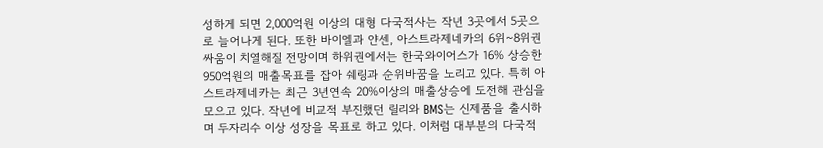성하게 되면 2,000억원 이상의 대형 다국적사는 작년 3곳에서 5곳으로 늘어나게 된다. 또한 바이엘과 얀센, 아스트라제네카의 6위~8위권 싸움이 치열해질 전망이며 하위권에서는 한국와이어스가 16% 상승한 950억원의 매출목표를 잡아 쉐링과 순위바꿈을 노리고 있다. 특히 아스트라제네카는 최근 3년연속 20%이상의 매출상승에 도전해 관심을 모으고 있다. 작년에 비교적 부진했던 릴리와 BMS는 신제품을 출시하며 두자리수 이상 성장을 목표로 하고 있다. 이처럼 대부분의 다국적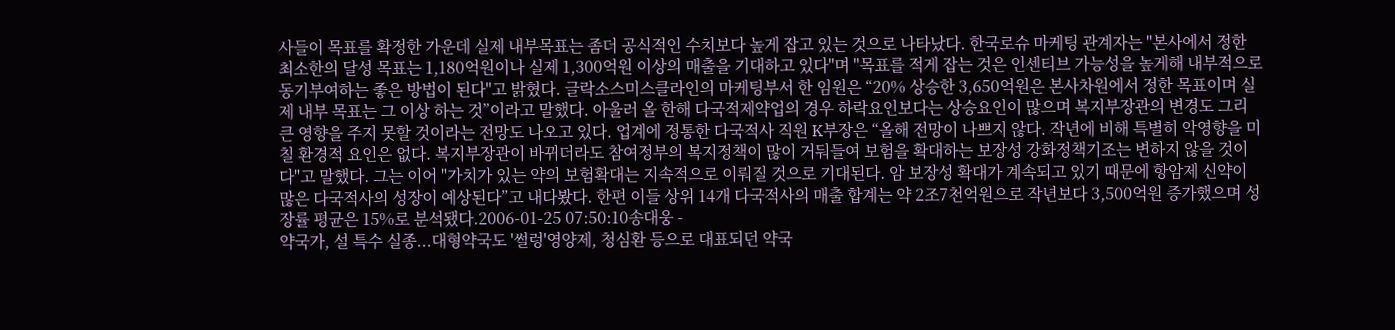사들이 목표를 확정한 가운데 실제 내부목표는 좀더 공식적인 수치보다 높게 잡고 있는 것으로 나타났다. 한국로슈 마케팅 관계자는 "본사에서 정한 최소한의 달성 목표는 1,180억원이나 실제 1,300억원 이상의 매출을 기대하고 있다"며 "목표를 적게 잡는 것은 인센티브 가능성을 높게해 내부적으로 동기부여하는 좋은 방법이 된다"고 밝혔다. 글락소스미스클라인의 마케팅부서 한 임원은 “20% 상승한 3,650억원은 본사차원에서 정한 목표이며 실제 내부 목표는 그 이상 하는 것”이라고 말했다. 아울러 올 한해 다국적제약업의 경우 하락요인보다는 상승요인이 많으며 복지부장관의 변경도 그리 큰 영향을 주지 못할 것이라는 전망도 나오고 있다. 업계에 정통한 다국적사 직원 K부장은 “올해 전망이 나쁘지 않다. 작년에 비해 특별히 악영향을 미칠 환경적 요인은 없다. 복지부장관이 바뀌더라도 참여정부의 복지정책이 많이 거둬들여 보험을 확대하는 보장성 강화정책기조는 변하지 않을 것이다"고 말했다. 그는 이어 "가치가 있는 약의 보험확대는 지속적으로 이뤄질 것으로 기대된다. 암 보장성 확대가 계속되고 있기 때문에 항암제 신약이 많은 다국적사의 성장이 예상된다”고 내다봤다. 한편 이들 상위 14개 다국적사의 매출 합계는 약 2조7천억원으로 작년보다 3,500억원 증가했으며 성장률 평균은 15%로 분석됐다.2006-01-25 07:50:10송대웅 -
약국가, 설 특수 실종...대형약국도 '썰렁'영양제, 청심환 등으로 대표되던 약국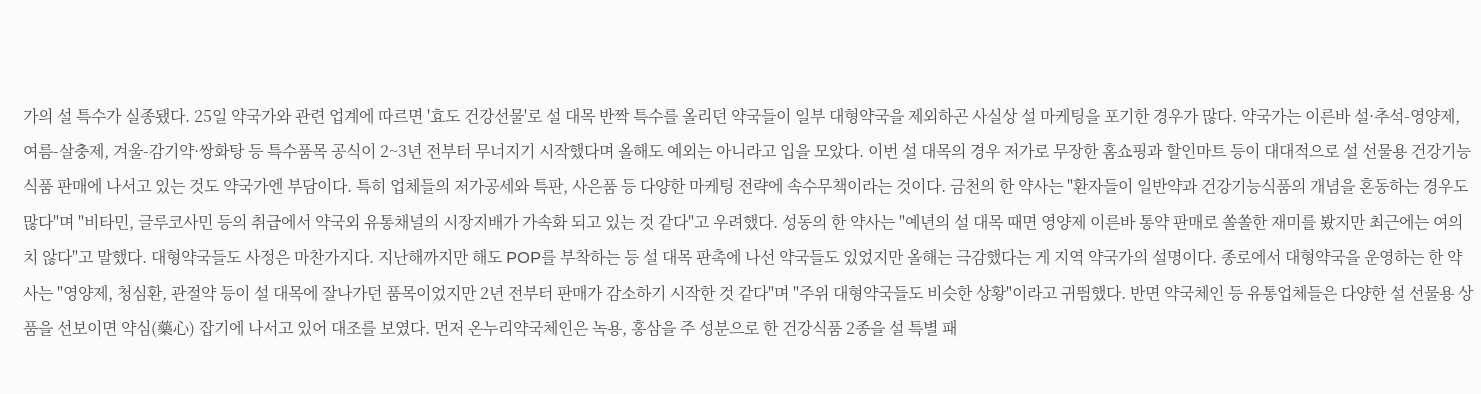가의 설 특수가 실종됐다. 25일 약국가와 관련 업계에 따르면 '효도 건강선물'로 설 대목 반짝 특수를 올리던 약국들이 일부 대형약국을 제외하곤 사실상 설 마케팅을 포기한 경우가 많다. 약국가는 이른바 설·추석-영양제, 여름-살충제, 겨울-감기약·쌍화탕 등 특수품목 공식이 2~3년 전부터 무너지기 시작했다며 올해도 예외는 아니라고 입을 모았다. 이번 설 대목의 경우 저가로 무장한 홈쇼핑과 할인마트 등이 대대적으로 설 선물용 건강기능식품 판매에 나서고 있는 것도 약국가엔 부담이다. 특히 업체들의 저가공세와 특판, 사은품 등 다양한 마케팅 전략에 속수무책이라는 것이다. 금천의 한 약사는 "환자들이 일반약과 건강기능식품의 개념을 혼동하는 경우도 많다"며 "비타민, 글루코사민 등의 취급에서 약국외 유통채널의 시장지배가 가속화 되고 있는 것 같다"고 우려했다. 성동의 한 약사는 "예년의 설 대목 때면 영양제 이른바 통약 판매로 쏠쏠한 재미를 봤지만 최근에는 여의치 않다"고 말했다. 대형약국들도 사정은 마찬가지다. 지난해까지만 해도 POP를 부착하는 등 설 대목 판촉에 나선 약국들도 있었지만 올해는 극감했다는 게 지역 약국가의 설명이다. 종로에서 대형약국을 운영하는 한 약사는 "영양제, 청심환, 관절약 등이 설 대목에 잘나가던 품목이었지만 2년 전부터 판매가 감소하기 시작한 것 같다"며 "주위 대형약국들도 비슷한 상황"이라고 귀띔했다. 반면 약국체인 등 유통업체들은 다양한 설 선물용 상품을 선보이면 약심(藥心) 잡기에 나서고 있어 대조를 보였다. 먼저 온누리약국체인은 녹용, 홍삼을 주 성분으로 한 건강식품 2종을 설 특별 패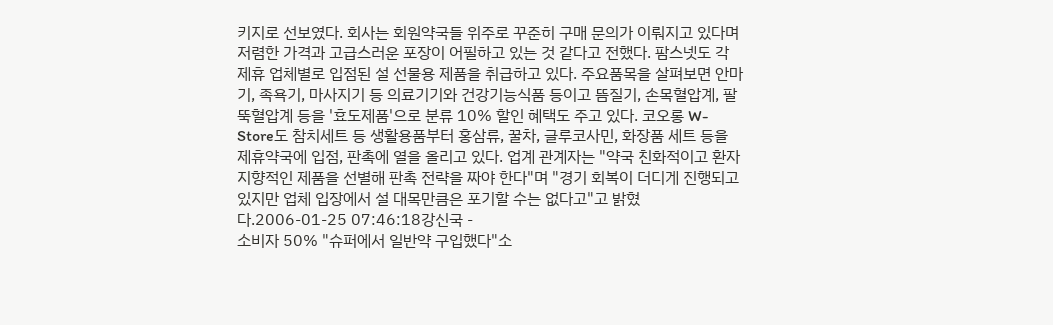키지로 선보였다. 회사는 회원약국들 위주로 꾸준히 구매 문의가 이뤄지고 있다며 저렴한 가격과 고급스러운 포장이 어필하고 있는 것 같다고 전했다. 팜스넷도 각 제휴 업체별로 입점된 설 선물용 제품을 취급하고 있다. 주요품목을 살펴보면 안마기, 족욕기, 마사지기 등 의료기기와 건강기능식품 등이고 뜸질기, 손목혈압계, 팔뚝혈압계 등을 '효도제품'으로 분류 10% 할인 혜택도 주고 있다. 코오롱 W-Store도 참치세트 등 생활용품부터 홍삼류, 꿀차, 글루코사민, 화장품 세트 등을 제휴약국에 입점, 판촉에 열을 올리고 있다. 업계 관계자는 "약국 친화적이고 환자 지향적인 제품을 선별해 판촉 전략을 짜야 한다"며 "경기 회복이 더디게 진행되고 있지만 업체 입장에서 설 대목만큼은 포기할 수는 없다고"고 밝혔다.2006-01-25 07:46:18강신국 -
소비자 50% "슈퍼에서 일반약 구입했다"소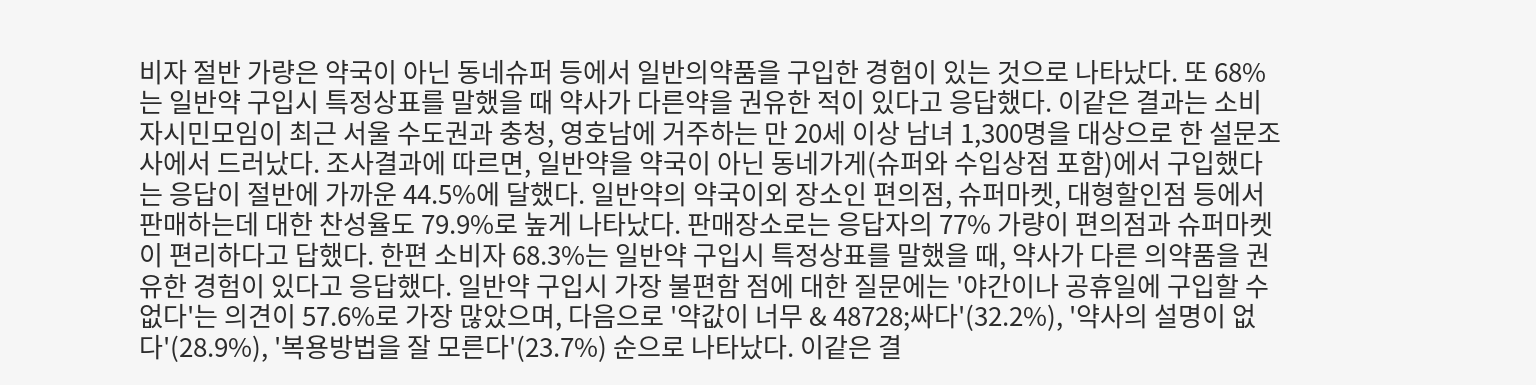비자 절반 가량은 약국이 아닌 동네슈퍼 등에서 일반의약품을 구입한 경험이 있는 것으로 나타났다. 또 68%는 일반약 구입시 특정상표를 말했을 때 약사가 다른약을 권유한 적이 있다고 응답했다. 이같은 결과는 소비자시민모임이 최근 서울 수도권과 충청, 영호남에 거주하는 만 20세 이상 남녀 1,300명을 대상으로 한 설문조사에서 드러났다. 조사결과에 따르면, 일반약을 약국이 아닌 동네가게(슈퍼와 수입상점 포함)에서 구입했다는 응답이 절반에 가까운 44.5%에 달했다. 일반약의 약국이외 장소인 편의점, 슈퍼마켓, 대형할인점 등에서 판매하는데 대한 찬성율도 79.9%로 높게 나타났다. 판매장소로는 응답자의 77% 가량이 편의점과 슈퍼마켓이 편리하다고 답했다. 한편 소비자 68.3%는 일반약 구입시 특정상표를 말했을 때, 약사가 다른 의약품을 권유한 경험이 있다고 응답했다. 일반약 구입시 가장 불편함 점에 대한 질문에는 '야간이나 공휴일에 구입할 수 없다'는 의견이 57.6%로 가장 많았으며, 다음으로 '약값이 너무 & 48728;싸다'(32.2%), '약사의 설명이 없다'(28.9%), '복용방법을 잘 모른다'(23.7%) 순으로 나타났다. 이같은 결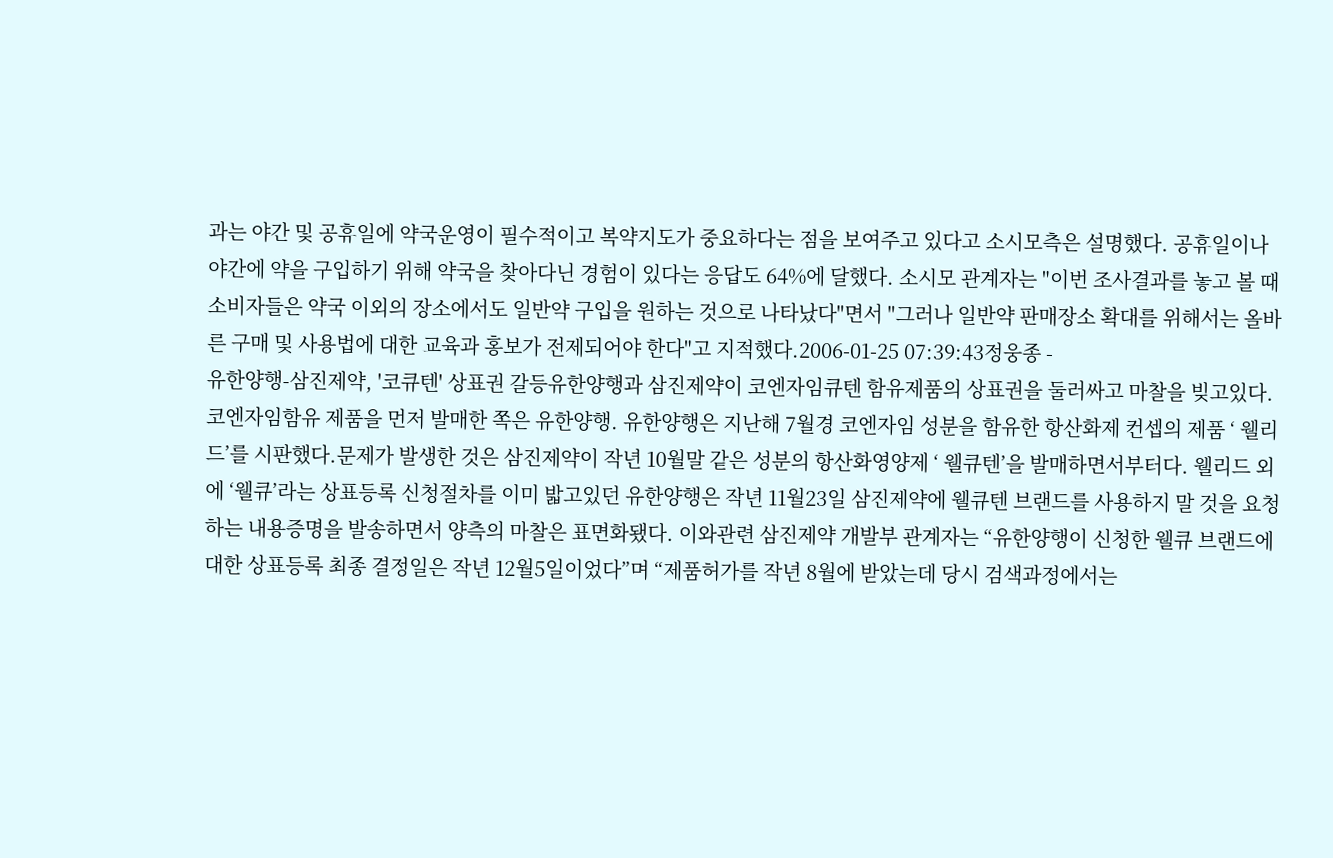과는 야간 및 공휴일에 약국운영이 필수적이고 복약지도가 중요하다는 점을 보여주고 있다고 소시모측은 설명했다. 공휴일이나 야간에 약을 구입하기 위해 약국을 찾아다닌 경험이 있다는 응답도 64%에 달했다. 소시모 관계자는 "이번 조사결과를 놓고 볼 때 소비자들은 약국 이외의 장소에서도 일반약 구입을 원하는 것으로 나타났다"면서 "그러나 일반약 판매장소 확대를 위해서는 올바른 구매 및 사용법에 대한 교육과 홍보가 전제되어야 한다"고 지적했다.2006-01-25 07:39:43정웅종 -
유한양행-삼진제약, '코큐텐' 상표권 갈등유한양행과 삼진제약이 코엔자임큐텐 함유제품의 상표권을 둘러싸고 마찰을 빚고있다.코엔자임함유 제품을 먼저 발매한 쪽은 유한양행. 유한양행은 지난해 7월경 코엔자임 성분을 함유한 항산화제 컨셉의 제품 ‘ 웰리드’를 시판했다.문제가 발생한 것은 삼진제약이 작년 10월말 같은 성분의 항산화영양제 ‘ 웰큐텐’을 발매하면서부터다. 웰리드 외에 ‘웰큐’라는 상표등록 신청절차를 이미 밟고있던 유한양행은 작년 11월23일 삼진제약에 웰큐텐 브랜드를 사용하지 말 것을 요청하는 내용증명을 발송하면서 양측의 마찰은 표면화됐다. 이와관련 삼진제약 개발부 관계자는 “유한양행이 신청한 웰큐 브랜드에 대한 상표등록 최종 결정일은 작년 12월5일이었다”며 “제품허가를 작년 8월에 받았는데 당시 검색과정에서는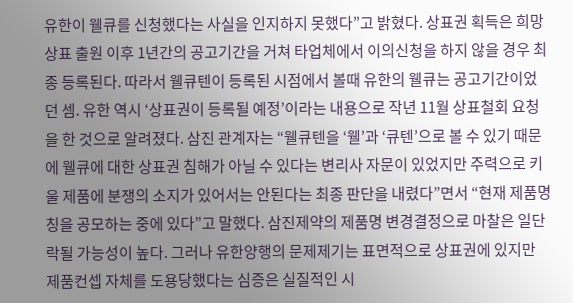유한이 웰큐를 신청했다는 사실을 인지하지 못했다”고 밝혔다. 상표권 획득은 희망상표 출원 이후 1년간의 공고기간을 거쳐 타업체에서 이의신청을 하지 않을 경우 최종 등록된다. 따라서 웰큐텐이 등록된 시점에서 볼때 유한의 웰큐는 공고기간이었던 셈. 유한 역시 ‘상표권이 등록될 예정’이라는 내용으로 작년 11월 상표철회 요청을 한 것으로 알려졌다. 삼진 관계자는 “웰큐텐을 ‘웰’과 ‘큐텐’으로 볼 수 있기 때문에 웰큐에 대한 상표권 침해가 아닐 수 있다는 변리사 자문이 있었지만 주력으로 키울 제품에 분쟁의 소지가 있어서는 안된다는 최종 판단을 내렸다”면서 “현재 제품명칭을 공모하는 중에 있다”고 말했다. 삼진제약의 제품명 변경결정으로 마찰은 일단락될 가능성이 높다. 그러나 유한양행의 문제제기는 표면적으로 상표권에 있지만 제품컨셉 자체를 도용당했다는 심증은 실질적인 시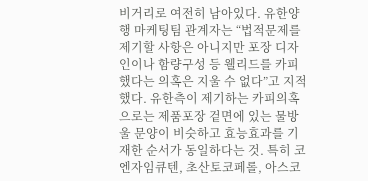비거리로 여전히 남아있다. 유한양행 마케팅팀 관계자는 “법적문제를 제기할 사항은 아니지만 포장 디자인이나 함량구성 등 웰리드를 카피했다는 의혹은 지울 수 없다”고 지적했다. 유한측이 제기하는 카피의혹으로는 제품포장 겉면에 있는 물방울 문양이 비슷하고 효능효과를 기재한 순서가 동일하다는 것. 특히 코엔자임큐텐, 초산토코페롤, 아스코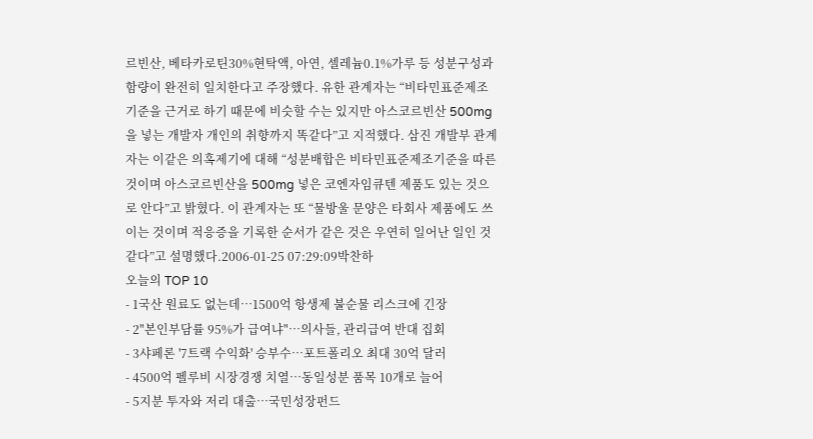르빈산, 베타카로틴30%현탁액, 아연, 셀레늄0.1%가루 등 성분구성과 함량이 완전히 일치한다고 주장했다. 유한 관계자는 “비타민표준제조기준을 근거로 하기 때문에 비슷할 수는 있지만 아스코르빈산 500mg을 넣는 개발자 개인의 취향까지 똑같다”고 지적했다. 삼진 개발부 관계자는 이같은 의혹제기에 대해 “성분배합은 비타민표준제조기준을 따른 것이며 아스코르빈산을 500mg 넣은 코엔자임큐텐 제품도 있는 것으로 안다”고 밝혔다. 이 관계자는 또 “물방울 문양은 타회사 제품에도 쓰이는 것이며 적응증을 기록한 순서가 같은 것은 우연히 일어난 일인 것 같다”고 설명했다.2006-01-25 07:29:09박찬하
오늘의 TOP 10
- 1국산 원료도 없는데…1500억 항생제 불순물 리스크에 긴장
- 2"본인부담률 95%가 급여냐"…의사들, 관리급여 반대 집회
- 3샤페론 '7트랙 수익화' 승부수…포트폴리오 최대 30억 달러
- 4500억 펠루비 시장경쟁 치열…동일성분 품목 10개로 늘어
- 5지분 투자와 저리 대출…국민성장펀드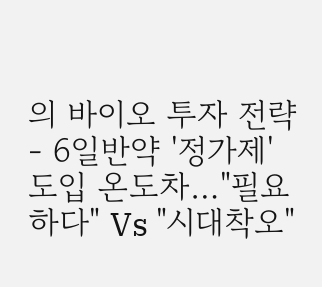의 바이오 투자 전략
- 6일반약 '정가제' 도입 온도차…"필요하다" Vs "시대착오"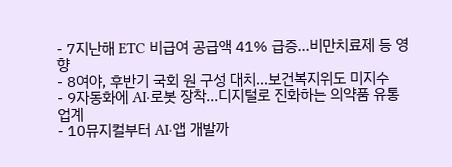- 7지난해 ETC 비급여 공급액 41% 급증...비만치료제 등 영향
- 8여야, 후반기 국회 원 구성 대치…보건복지위도 미지수
- 9자동화에 AI·로봇 장착…디지털로 진화하는 의약품 유통업계
- 10뮤지컬부터 AI·앱 개발까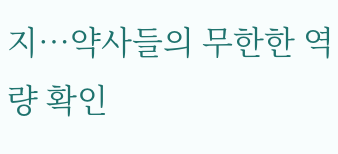지…약사들의 무한한 역량 확인